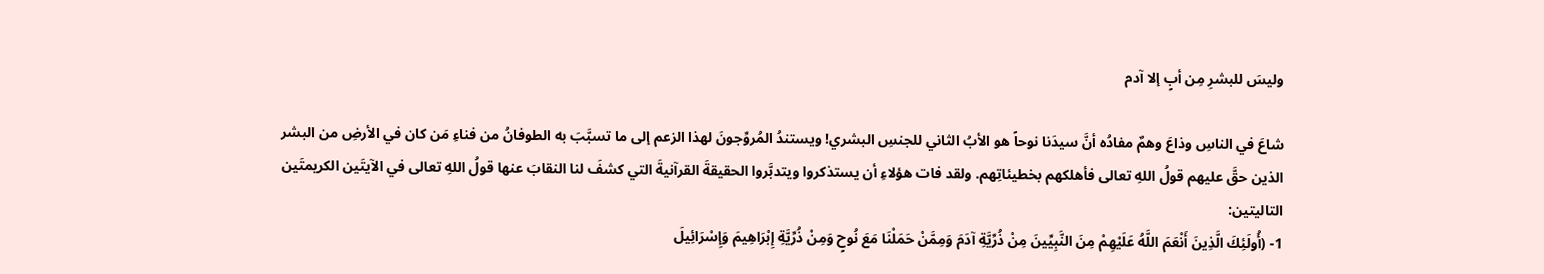وليسَ للبشرِ مِن أبٍ إلا آدم

شاعَ في الناسِ وذاعَ وهمٌ مفادُه أنَّ سيدَنا نوحاً هو الأبُ الثاني للجنسِ البشري! ويستندُ المُروِّجونَ لهذا الزعم إلى ما تسبَّبَ به الطوفانُ من فناءِ مَن كان في الأرضِ من البشر الذين حقَّ عليهم قولُ اللهِ تعالى فأهلكهم بخطيئاتِهم. ولقد فات هؤلاءِ أن يستذكروا ويتدبَّروا الحقيقةَ القرآنيةَ التي كشفَ لنا النقابَ عنها قولُ اللهِ تعالى في الآيتَين الكريمتَين التاليتين:
1- (أُولَئِكَ الَّذِينَ أَنْعَمَ اللَّهُ عَلَيْهِمْ مِنَ النَّبِيِّينَ مِنْ ذُرِّيَّةِ آدَمَ وَمِمَّنْ حَمَلْنَا مَعَ نُوحٍ وَمِنْ ذُرِّيَّةِ إِبْرَاهِيمَ وَإِسْرَائِيلَ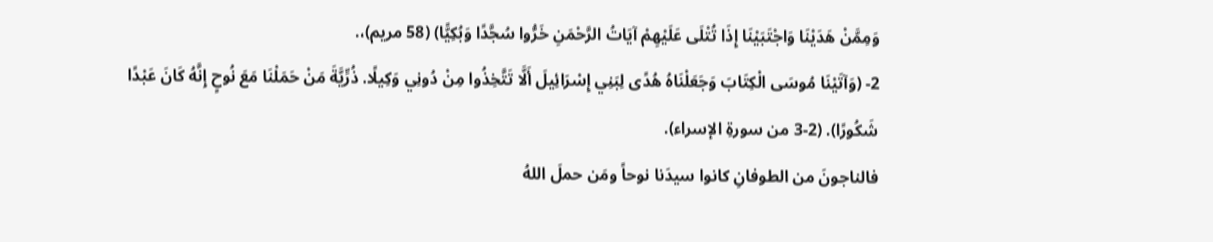وَمِمَّنْ هَدَيْنَا وَاجْتَبَيْنَا إِذَا تُتْلَى عَلَيْهِمْ آيَاتُ الرَّحْمَنِ خَرُّوا سُجَّدًا وَبُكِيًّا) (58 مريم)،.
2- (وَآتَيْنَا مُوسَى الْكِتَابَ وَجَعَلْنَاهُ هُدًى لِبَنِي إِسْرَائِيلَ أَلَّا تَتَّخِذُوا مِنْ دُونِي وَكِيلًا. ذُرِّيَّةَ مَنْ حَمَلْنَا مَعَ نُوحٍ إِنَّهُ كَانَ عَبْدًا شَكُورًا). (2-3 من سورةِ الإسراء).
فالناجونَ من الطوفانِ كانوا سيدَنا نوحاً ومَن حملَ اللهُ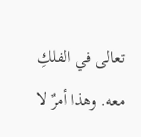تعالى في الفلكِ معه. وهذا أمرٌ لا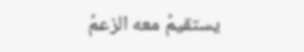يستقيمُ معه الزعمُ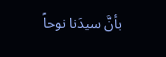بأنَّ سيدَنا نوحاً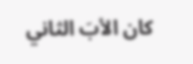كان الأبَ الثاني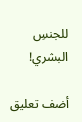للجنسِ البشري!

أضف تعليق